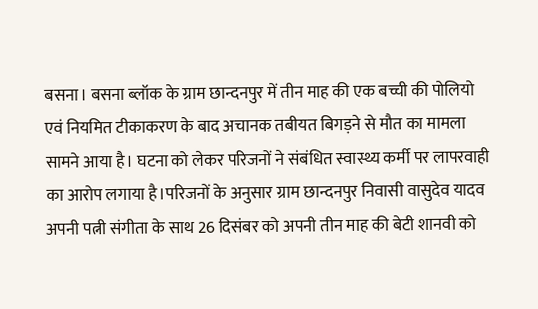बसना। बसना ब्लॉक के ग्राम छान्दनपुर में तीन माह की एक बच्ची की पोलियो एवं नियमित टीकाकरण के बाद अचानक तबीयत बिगड़ने से मौत का मामला सामने आया है। घटना को लेकर परिजनों ने संबंधित स्वास्थ्य कर्मी पर लापरवाही का आरोप लगाया है।परिजनों के अनुसार ग्राम छान्दनपुर निवासी वासुदेव यादव अपनी पत्नी संगीता के साथ 26 दिसंबर को अपनी तीन माह की बेटी शानवी को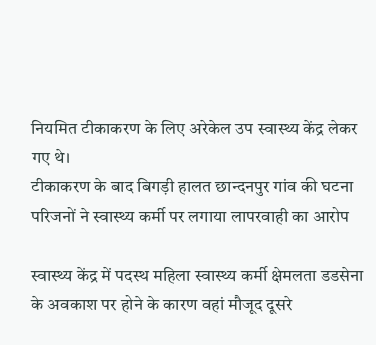नियमित टीकाकरण के लिए अरेकेल उप स्वास्थ्य केंद्र लेकर गए थे।
टीकाकरण के बाद बिगड़ी हालत छान्दनपुर गांव की घटना परिजनों ने स्वास्थ्य कर्मी पर लगाया लापरवाही का आरोप

स्वास्थ्य केंद्र में पदस्थ महिला स्वास्थ्य कर्मी क्षेमलता डडसेना के अवकाश पर होने के कारण वहां मौजूद दूसरे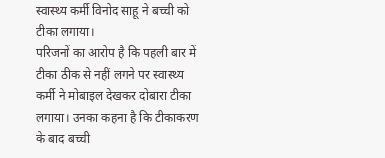स्वास्थ्य कर्मी विनोद साहू ने बच्ची को टीका लगाया।
परिजनों का आरोप है कि पहली बार में टीका ठीक से नहीं लगने पर स्वास्थ्य कर्मी ने मोबाइल देखकर दोबारा टीका लगाया। उनका कहना है कि टीकाकरण के बाद बच्ची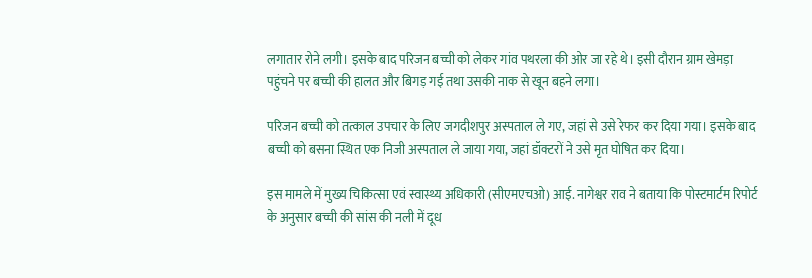लगातार रोने लगी। इसके बाद परिजन बच्ची को लेकर गांव पथरला की ओर जा रहे थे। इसी दौरान ग्राम खेमड़ा पहुंचने पर बच्ची की हालत और बिगड़ गई तथा उसकी नाक से खून बहने लगा।

परिजन बच्ची को तत्काल उपचार के लिए जगदीशपुर अस्पताल ले गए, जहां से उसे रेफर कर दिया गया। इसके बाद बच्ची को बसना स्थित एक निजी अस्पताल ले जाया गया, जहां डॉक्टरों ने उसे मृत घोषित कर दिया।

इस मामले में मुख्य चिकित्सा एवं स्वास्थ्य अधिकारी (सीएमएचओ) आई. नागेश्वर राव ने बताया कि पोस्टमार्टम रिपोर्ट के अनुसार बच्ची की सांस की नली में दूध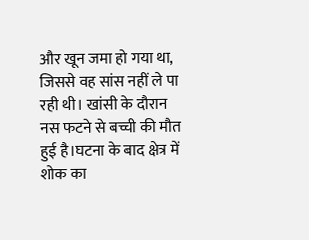और खून जमा हो गया था, जिससे वह सांस नहीं ले पा रही थी। खांसी के दौरान नस फटने से बच्ची की मौत हुई है।घटना के बाद क्षेत्र में शोक का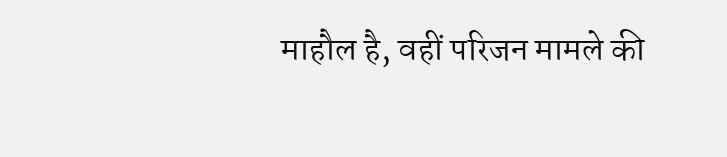माहौल है, वहीं परिजन मामले की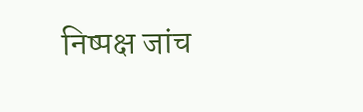निष्पक्ष जांच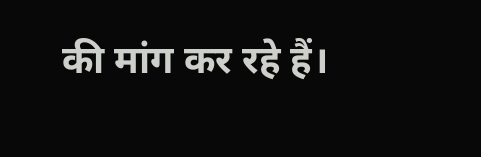की मांग कर रहे हैं।